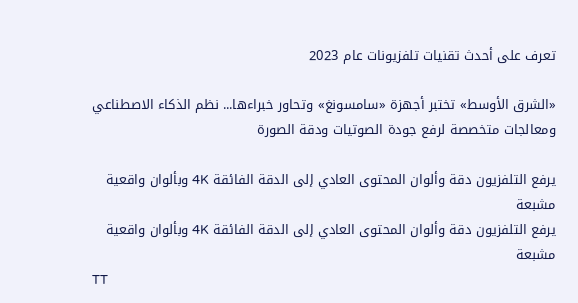تعرف على أحدث تقنيات تلفزيونات عام 2023

«الشرق الأوسط» تختبر أجهزة «سامسونغ» وتحاور خبراءها... نظم الذكاء الاصطناعي ومعالجات متخصصة لرفع جودة الصوتيات ودقة الصورة

يرفع التلفزيون دقة وألوان المحتوى العادي إلى الدقة الفائقة 4K وبألوان واقعية مشبعة
يرفع التلفزيون دقة وألوان المحتوى العادي إلى الدقة الفائقة 4K وبألوان واقعية مشبعة
TT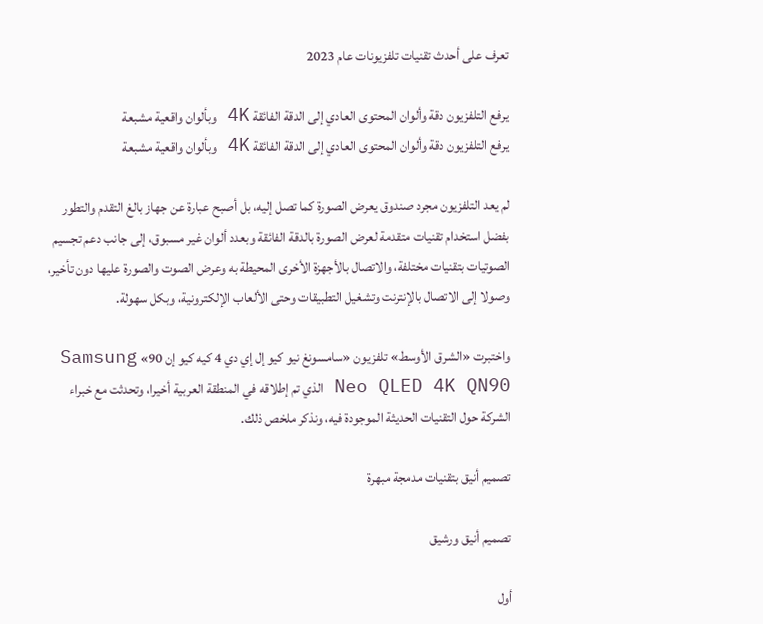تعرف على أحدث تقنيات تلفزيونات عام 2023

يرفع التلفزيون دقة وألوان المحتوى العادي إلى الدقة الفائقة 4K وبألوان واقعية مشبعة
يرفع التلفزيون دقة وألوان المحتوى العادي إلى الدقة الفائقة 4K وبألوان واقعية مشبعة

لم يعد التلفزيون مجرد صندوق يعرض الصورة كما تصل إليه، بل أصبح عبارة عن جهاز بالغ التقدم والتطور بفضل استخدام تقنيات متقدمة لعرض الصورة بالدقة الفائقة وبعدد ألوان غير مسبوق، إلى جانب دعم تجسيم الصوتيات بتقنيات مختلفة، والاتصال بالأجهزة الأخرى المحيطة به وعرض الصوت والصورة عليها دون تأخير، وصولا إلى الاتصال بالإنترنت وتشغيل التطبيقات وحتى الألعاب الإلكترونية، وبكل سهولة.

واختبرت «الشرق الأوسط» تلفزيون «سامسونغ نيو كيو إل إي دي 4 كيه كيو إن 90» Samsung Neo QLED 4K QN90 الذي تم إطلاقه في المنطقة العربية أخيرا، وتحدثت مع خبراء الشركة حول التقنيات الحديثة الموجودة فيه، ونذكر ملخص ذلك.

تصميم أنيق بتقنيات مدمجة مبهرة

تصميم أنيق ورشيق

أول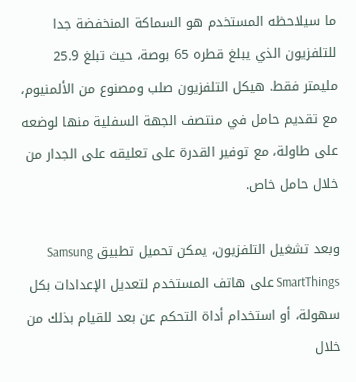ما سيلاحظه المستخدم هو السماكة المنخفضة جدا للتلفزيون الذي يبلغ قطره 65 بوصة، حيث تبلغ 25.9 مليمتر فقط. هيكل التلفزيون صلب ومصنوع من الألمنيوم، مع تقديم حامل في منتصف الجهة السفلية منها لوضعه على طاولة، مع توفير القدرة على تعليقه على الجدار من خلال حامل خاص.

وبعد تشغيل التلفزيون، يمكن تحميل تطبيق Samsung SmartThings على هاتف المستخدم لتعديل الإعدادات بكل سهولة، أو استخدام أداة التحكم عن بعد للقيام بذلك من خلال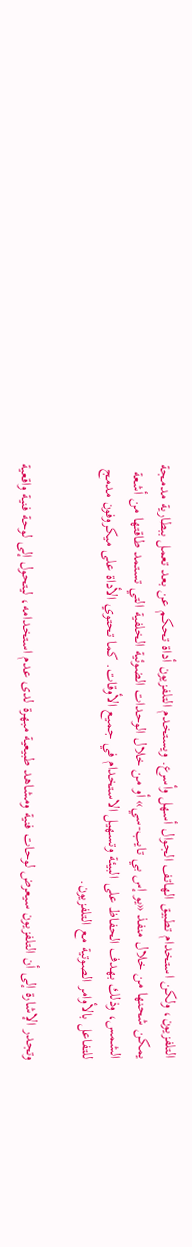التلفزيون، ولكن استخدام تطبيق الهاتف الجوال أسهل وأسرع. ويستخدم التلفزيون أداة تحكم عن بعد تعمل ببطارية مدمجة يمكن شحنها من خلال منفذ «يو إس بي تايب-سي» أو من خلال الوحدات الضوئية الخلفية التي تستمد طاقتها من أشعة الشمس، وذلك بهدف الحفاظ على البيئة وتسهيل الاستخدام في جميع الأوقات. كما تحتوي الأداة على ميكروفون مدمج للتفاعل بالأوامر الصوتية مع التلفزيون.

وتجدر الإشارة إلى أن التلفزيون سيعرض لوحات فنية ومشاهد طبيعية مبهرة لدى عدم استخدامه، ليتحول إلى لوحة فنية واقعية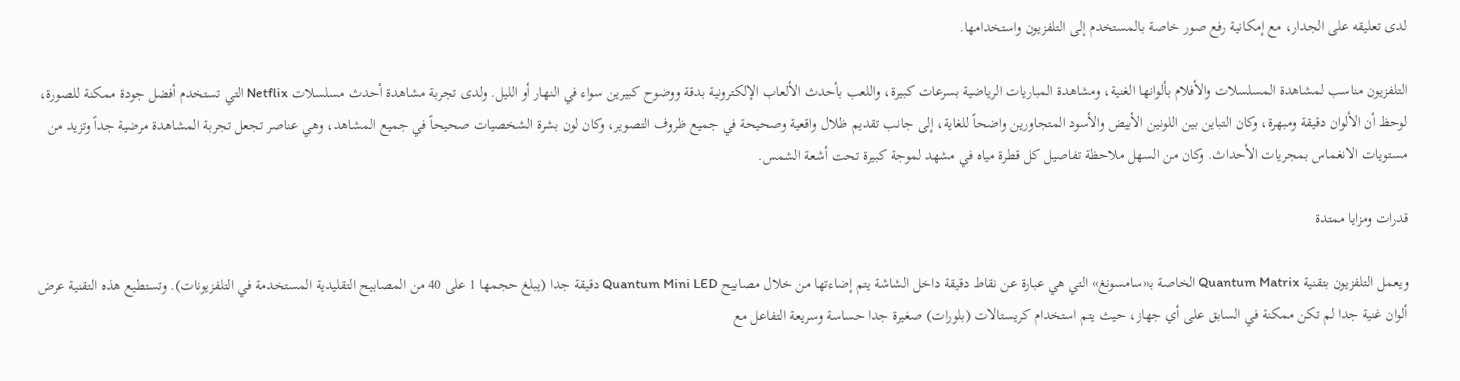لدى تعليقه على الجدار، مع إمكانية رفع صور خاصة بالمستخدم إلى التلفزيون واستخدامها.

التلفزيون مناسب لمشاهدة المسلسلات والأفلام بألوانها الغنية، ومشاهدة المباريات الرياضية بسرعات كبيرة، واللعب بأحدث الألعاب الإلكترونية بدقة ووضوح كبيرين سواء في النهار أو الليل. ولدى تجربة مشاهدة أحدث مسلسلات Netflix التي تستخدم أفضل جودة ممكنة للصورة، لوحظ أن الألوان دقيقة ومبهرة، وكان التباين بين اللونين الأبيض والأسود المتجاورين واضحاً للغاية، إلى جانب تقديم ظلال واقعية وصحيحة في جميع ظروف التصوير، وكان لون بشرة الشخصيات صحيحاً في جميع المشاهد، وهي عناصر تجعل تجربة المشاهدة مرضية جداً وتزيد من مستويات الانغماس بمجريات الأحداث. وكان من السهل ملاحظة تفاصيل كل قطرة مياه في مشهد لموجة كبيرة تحت أشعة الشمس.

قدرات ومزايا ممتدة

ويعمل التلفزيون بتقنية Quantum Matrix الخاصة بـ«سامسونغ» التي هي عبارة عن نقاط دقيقة داخل الشاشة يتم إضاءتها من خلال مصابيح Quantum Mini LED دقيقة جدا (يبلغ حجمها 1 على 40 من المصابيح التقليدية المستخدمة في التلفزيونات). وتستطيع هذه التقنية عرض ألوان غنية جدا لم تكن ممكنة في السابق على أي جهاز، حيث يتم استخدام كريستالات (بلورات) صغيرة جدا حساسة وسريعة التفاعل مع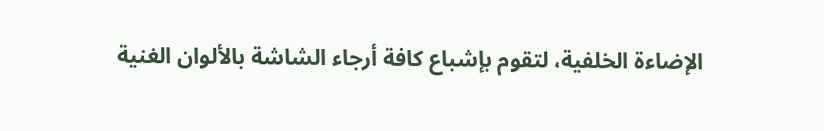الإضاءة الخلفية، لتقوم بإشباع كافة أرجاء الشاشة بالألوان الغنية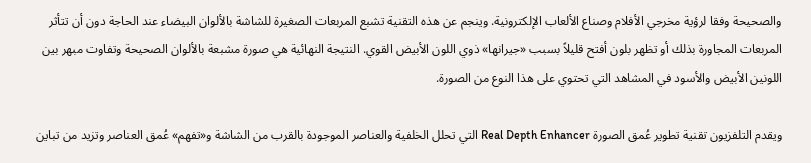والصحيحة وفقا لرؤية مخرجي الأفلام وصناع الألعاب الإلكترونية. وينجم عن هذه التقنية تشبع المربعات الصغيرة للشاشة بالألوان البيضاء عند الحاجة دون أن تتأثر المربعات المجاورة بذلك أو تظهر بلون أفتح قليلاً بسبب «جيرانها» ذوي اللون الأبيض القوي. النتيجة النهائية هي صورة مشبعة بالألوان الصحيحة وتفاوت مبهر بين اللونين الأبيض والأسود في المشاهد التي تحتوي على هذا النوع من الصورة.

ويقدم التلفزيون تقنية تطوير عُمق الصورة Real Depth Enhancer التي تحلل الخلفية والعناصر الموجودة بالقرب من الشاشة و«تفهم» عُمق العناصر وتزيد من تباين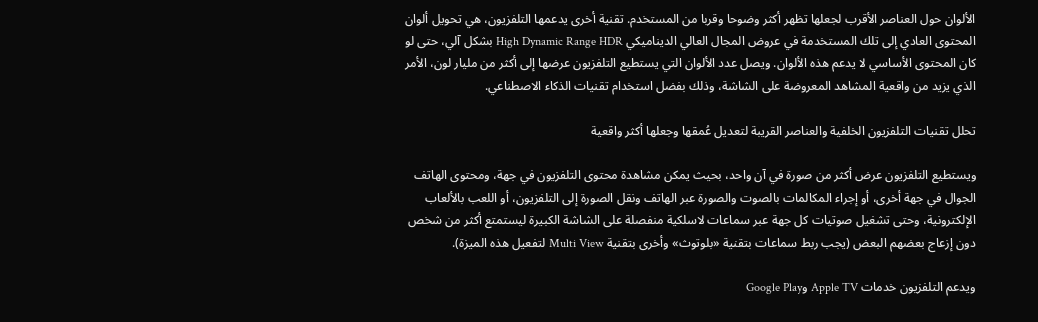الألوان حول العناصر الأقرب لجعلها تظهر أكثر وضوحا وقربا من المستخدم. تقنية أخرى يدعمها التلفزيون، هي تحويل ألوان المحتوى العادي إلى تلك المستخدمة في عروض المجال العالي الديناميكي High Dynamic Range HDR بشكل آلي، حتى لو كان المحتوى الأساسي لا يدعم هذه الألوان. ويصل عدد الألوان التي يستطيع التلفزيون عرضها إلى أكثر من مليار لون، الأمر الذي يزيد من واقعية المشاهد المعروضة على الشاشة، وذلك بفضل استخدام تقنيات الذكاء الاصطناعي.

تحلل تقنيات التلفزيون الخلفية والعناصر القريبة لتعديل عُمقها وجعلها أكثر واقعية

ويستطيع التلفزيون عرض أكثر من صورة في آن واحد، بحيث يمكن مشاهدة محتوى التلفزيون في جهة، ومحتوى الهاتف الجوال في جهة أخرى، أو إجراء المكالمات بالصوت والصورة عبر الهاتف ونقل الصورة إلى التلفزيون، أو اللعب بالألعاب الإلكترونية، وحتى تشغيل صوتيات كل جهة عبر سماعات لاسلكية منفصلة على الشاشة الكبيرة ليستمتع أكثر من شخص دون إزعاج بعضهم البعض (يجب ربط سماعات بتقنية «بلوتوث» وأخرى بتقنية Multi View لتفعيل هذه الميزة).

ويدعم التلفزيون خدمات Apple TV وGoogle Play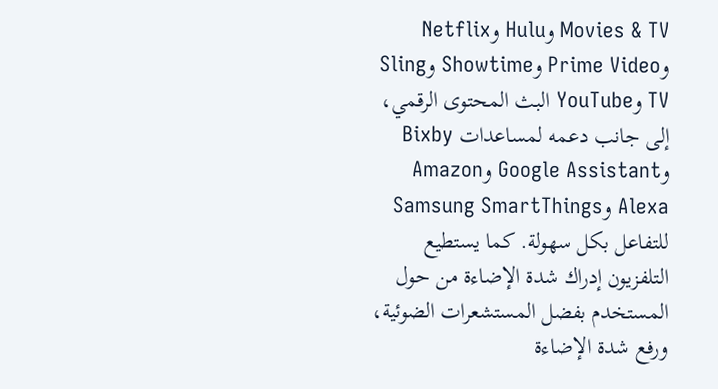Movies & TV وHulu وNetflix وPrime Video وShowtime وSling TV وYouTube البث المحتوى الرقمي، إلى جانب دعمه لمساعدات Bixby وGoogle Assistant وAmazon Alexa وSamsung SmartThings للتفاعل بكل سهولة. كما يستطيع التلفزيون إدراك شدة الإضاءة من حول المستخدم بفضل المستشعرات الضوئية، ورفع شدة الإضاءة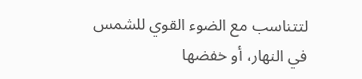لتتناسب مع الضوء القوي للشمس في النهار، أو خفضها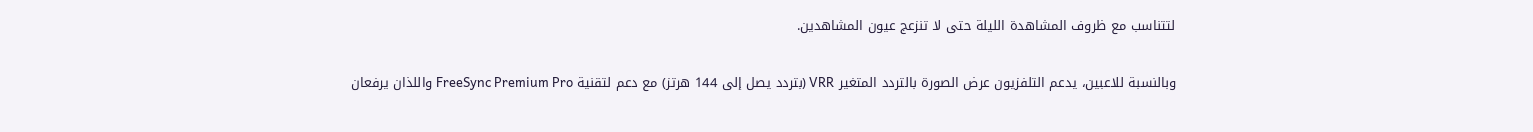لتتناسب مع ظروف المشاهدة الليلة حتى لا تنزعج عيون المشاهدين.

وبالنسبة للاعبين، يدعم التلفزيون عرض الصورة بالتردد المتغير VRR (بتردد يصل إلى 144 هرتز) مع دعم لتقنية FreeSync Premium Pro واللذان يرفعان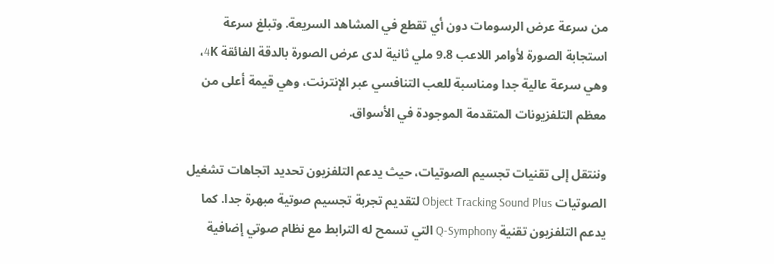من سرعة عرض الرسومات دون أي تقطع في المشاهد السريعة. وتبلغ سرعة استجابة الصورة لأوامر اللاعب 9.8 ملي ثانية لدى عرض الصورة بالدقة الفائقة 4K، وهي سرعة عالية جدا ومناسبة للعب التنافسي عبر الإنترنت، وهي قيمة أعلى من معظم التلفزيونات المتقدمة الموجودة في الأسواق.

وننتقل إلى تقنيات تجسيم الصوتيات، حيث يدعم التلفزيون تحديد اتجاهات تشغيل الصوتيات Object Tracking Sound Plus لتقديم تجربة تجسيم صوتية مبهرة جدا. كما يدعم التلفزيون تقنية Q-Symphony التي تسمح له الترابط مع نظام صوتي إضافية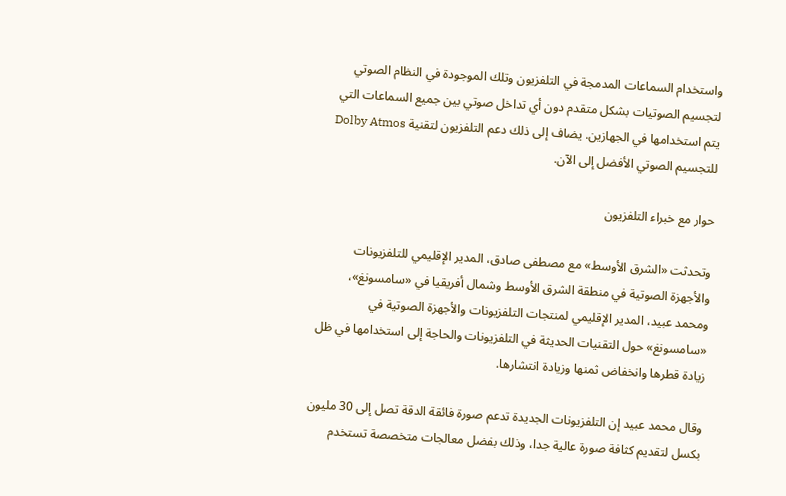واستخدام السماعات المدمجة في التلفزيون وتلك الموجودة في النظام الصوتي لتجسيم الصوتيات بشكل متقدم دون أي تداخل صوتي بين جميع السماعات التي يتم استخدامها في الجهازين. يضاف إلى ذلك دعم التلفزيون لتقنية Dolby Atmos للتجسيم الصوتي الأفضل إلى الآن.

حوار مع خبراء التلفزيون

وتحدثت «الشرق الأوسط» مع مصطفى صادق، المدير الإقليمي للتلفزيونات والأجهزة الصوتية في منطقة الشرق الأوسط وشمال أفريقيا في «سامسونغ»، ومحمد عبيد، المدير الإقليمي لمنتجات التلفزيونات والأجهزة الصوتية في «سامسونغ» حول التقنيات الحديثة في التلفزيونات والحاجة إلى استخدامها في ظل زيادة قطرها وانخفاض ثمنها وزيادة انتشارها.

وقال محمد عبيد إن التلفزيونات الجديدة تدعم صورة فائقة الدقة تصل إلى 30 مليون بكسل لتقديم كثافة صورة عالية جدا، وذلك بفضل معالجات متخصصة تستخدم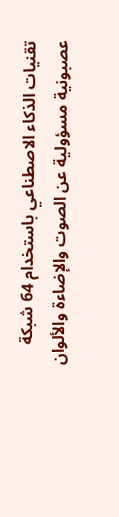تقنيات الذكاء الاصطناعي باستخدام 64 شبكة عصبونية مسؤولية عن الصوت والإضاءة والألوان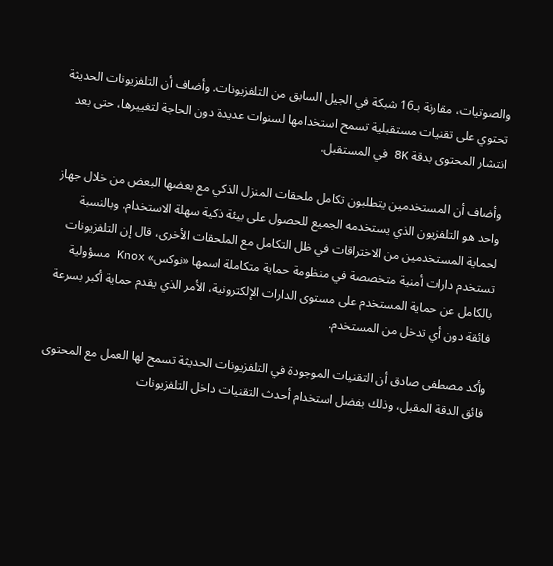والصوتيات، مقارنة بـ16 شبكة في الجيل السابق من التلفزيونات. وأضاف أن التلفزيونات الحديثة تحتوي على تقنيات مستقبلية تسمح استخدامها لسنوات عديدة دون الحاجة لتغييرها، حتى بعد انتشار المحتوى بدقة 8K في المستقبل.

وأضاف أن المستخدمين يتطلبون تكامل ملحقات المنزل الذكي مع بعضها البعض من خلال جهاز واحد هو التلفزيون الذي يستخدمه الجميع للحصول على بيئة ذكية سهلة الاستخدام. وبالنسبة لحماية المستخدمين من الاختراقات في ظل التكامل مع الملحقات الأخرى، قال إن التلفزيونات تستخدم دارات أمنية متخصصة في منظومة حماية متكاملة اسمها «نوكس» Knox مسؤولية بالكامل عن حماية المستخدم على مستوى الدارات الإلكترونية، الأمر الذي يقدم حماية أكبر بسرعة فائقة دون أي تدخل من المستخدم.

وأكد مصطفى صادق أن التقنيات الموجودة في التلفزيونات الحديثة تسمح لها العمل مع المحتوى فائق الدقة المقبل، وذلك بفضل استخدام أحدث التقنيات داخل التلفزيونات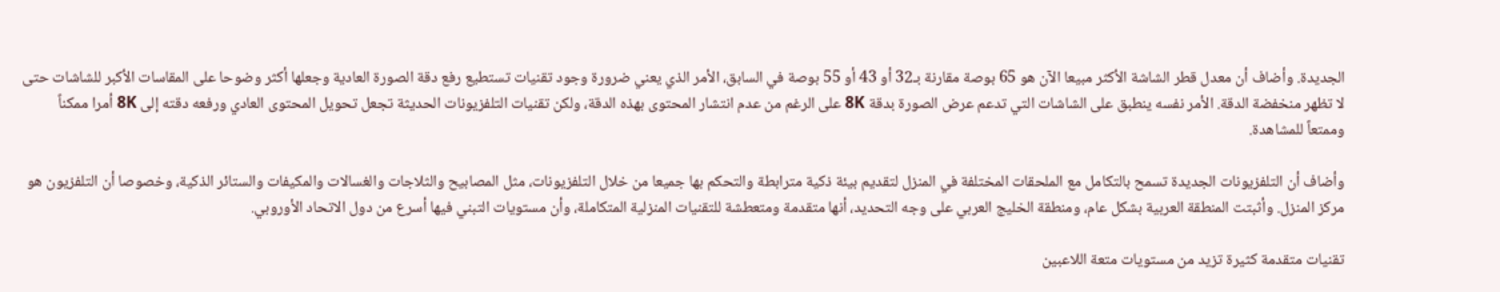الجديدة. وأضاف أن معدل قطر الشاشة الأكثر مبيعا الآن هو 65 بوصة مقارنة بـ32 أو 43 أو 55 بوصة في السابق، الأمر الذي يعني ضرورة وجود تقنيات تستطيع رفع دقة الصورة العادية وجعلها أكثر وضوحا على المقاسات الأكبر للشاشات حتى لا تظهر منخفضة الدقة. الأمر نفسه ينطبق على الشاشات التي تدعم عرض الصورة بدقة 8K على الرغم من عدم انتشار المحتوى بهذه الدقة، ولكن تقنيات التلفزيونات الحديثة تجعل تحويل المحتوى العادي ورفعه دقته إلى 8K أمرا ممكناً وممتعاً للمشاهدة.

وأضاف أن التلفزيونات الجديدة تسمح بالتكامل مع الملحقات المختلفة في المنزل لتقديم بيئة ذكية مترابطة والتحكم بها جميعا من خلال التلفزيونات، مثل المصابيح والثلاجات والغسالات والمكيفات والستائر الذكية، وخصوصا أن التلفزيون هو مركز المنزل. وأثبتت المنطقة العربية بشكل عام، ومنطقة الخليج العربي على وجه التحديد، أنها متقدمة ومتعطشة للتقنيات المنزلية المتكاملة، وأن مستويات التبني فيها أسرع من دول الاتحاد الأوروبي.

تقنيات متقدمة كثيرة تزيد من مستويات متعة اللاعبين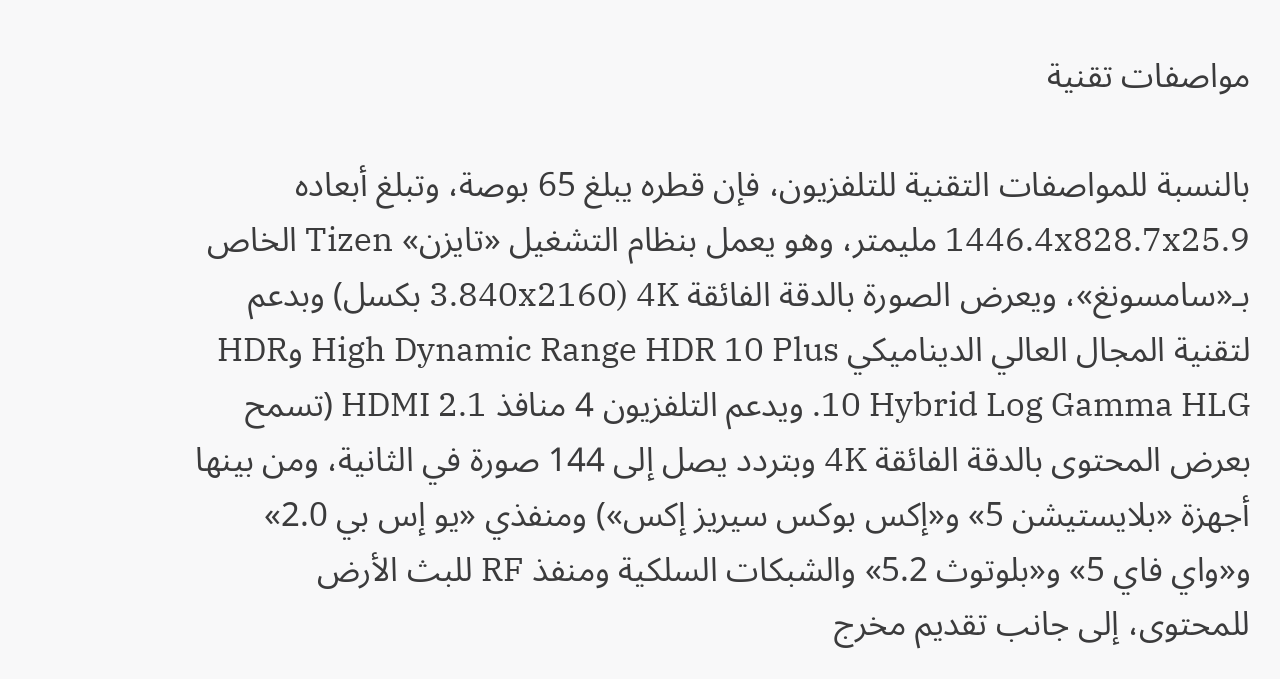مواصفات تقنية

بالنسبة للمواصفات التقنية للتلفزيون، فإن قطره يبلغ 65 بوصة، وتبلغ أبعاده 1446.4x828.7x25.9 مليمتر، وهو يعمل بنظام التشغيل «تايزن» Tizen الخاص بـ«سامسونغ»، ويعرض الصورة بالدقة الفائقة 4K (3.840x2160 بكسل) وبدعم لتقنية المجال العالي الديناميكي High Dynamic Range HDR 10 Plus وHDR 10 Hybrid Log Gamma HLG. ويدعم التلفزيون 4 منافذ HDMI 2.1 (تسمح بعرض المحتوى بالدقة الفائقة 4K وبتردد يصل إلى 144 صورة في الثانية، ومن بينها أجهزة «بلايستيشن 5» و«إكس بوكس سيريز إكس») ومنفذي «يو إس بي 2.0» و«واي فاي 5» و«بلوتوث 5.2» والشبكات السلكية ومنفذ RF للبث الأرض للمحتوى، إلى جانب تقديم مخرج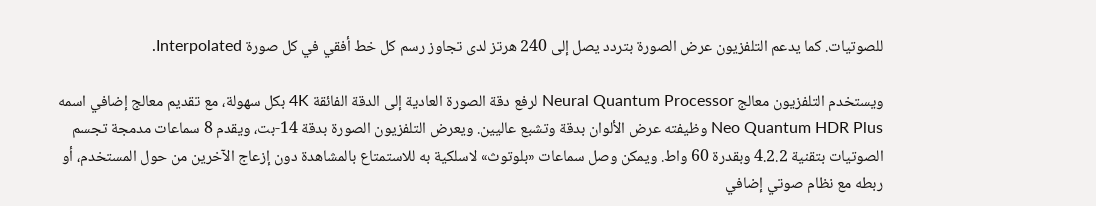للصوتيات. كما يدعم التلفزيون عرض الصورة بتردد يصل إلى 240 هرتز لدى تجاوز رسم كل خط أفقي في كل صورة Interpolated.

ويستخدم التلفزيون معالج Neural Quantum Processor لرفع دقة الصورة العادية إلى الدقة الفائقة 4K بكل سهولة، مع تقديم معالج إضافي اسمه Neo Quantum HDR Plus وظيفته عرض الألوان بدقة وتشبع عاليين. ويعرض التلفزيون الصورة بدقة 14-بت، ويقدم 8 سماعات مدمجة تجسم الصوتيات بتقنية 4.2.2 وبقدرة 60 واط. ويمكن وصل سماعات «بلوتوث» لاسلكية به للاستمتاع بالمشاهدة دون إزعاج الآخرين من حول المستخدم، أو ربطه مع نظام صوتي إضافي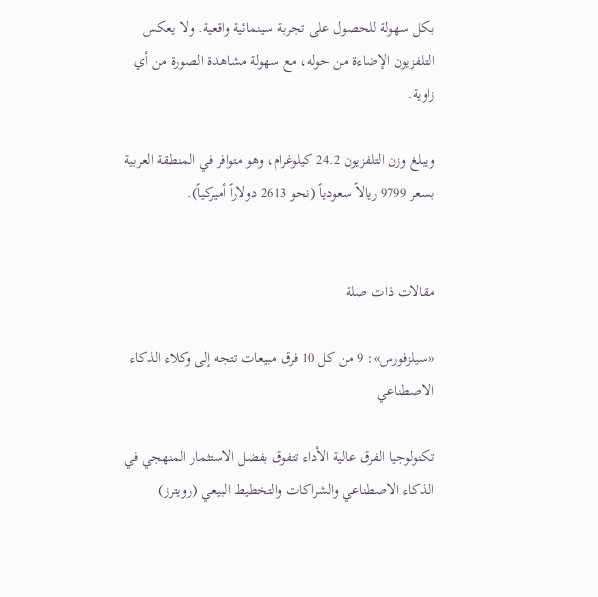بكل سهولة للحصول على تجربة سينمائية واقعية. ولا يعكس التلفزيون الإضاءة من حوله، مع سهولة مشاهدة الصورة من أي زاوية.

ويبلغ وزن التلفزيون 24.2 كيلوغرام، وهو متوافر في المنطقة العربية بسعر 9799 ريالاً سعودياً (نحو 2613 دولاراً أميركياً).


مقالات ذات صلة

«سيلزفورس»: 9 من كل 10 فرق مبيعات تتجه إلى وكلاء الذكاء الاصطناعي

تكنولوجيا الفرق عالية الأداء تتفوق بفضل الاستثمار المنهجي في الذكاء الاصطناعي والشراكات والتخطيط البيعي (رويترز)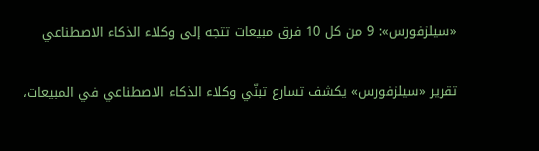«سيلزفورس»: 9 من كل 10 فرق مبيعات تتجه إلى وكلاء الذكاء الاصطناعي

تقرير «سيلزفورس» يكشف تسارع تبنّي وكلاء الذكاء الاصطناعي في المبيعات،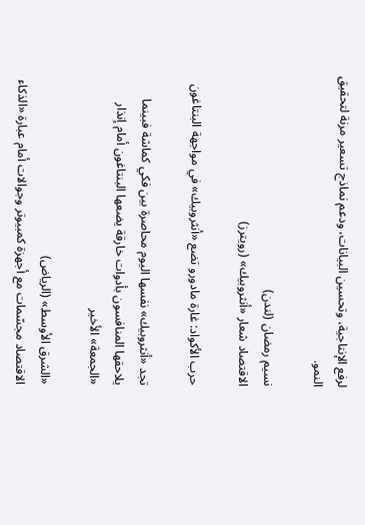لرفع الإنتاجية، وتحسين البيانات، ودعم نماذج تسعير مرنة لتحقيق النمو.

نسيم رمضان (لندن)
الاقتصاد شعار «أنثروبيك» (رويترز)

حرب الأكواد: غارة مادورو تضع «أنثروبيك» في مواجهة البنتاغون

تجد «أنثروبيك» نفسها اليوم محاصرة بين فكي كماشة فبينما يلاحقها المنافسون بأدوات خارقة يضعها البنتاغون أمام إنذار «الجمعة» الأخير

«الشرق الأوسط» (الرياض)
الاقتصاد مجسّمات مع أجهزة كمبيوتر وجوالات أمام عبارة «الذكاء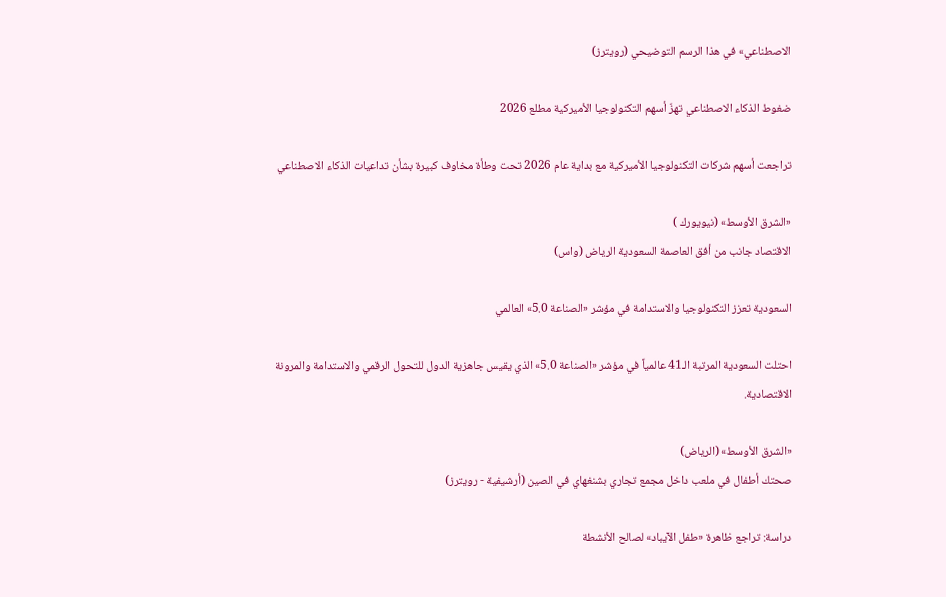الاصطناعي» في هذا الرسم التوضيحي (رويترز)

ضغوط الذكاء الاصطناعي تهزّ أسهم التكنولوجيا الأميركية مطلع 2026

تراجعت أسهم شركات التكنولوجيا الأميركية مع بداية عام 2026 تحت وطأة مخاوف كبيرة بشأن تداعيات الذكاء الاصطناعي

«الشرق الأوسط» (نيويورك )
الاقتصاد جانب من أفق العاصمة السعودية الرياض (واس)

السعودية تعزز التكنولوجيا والاستدامة في مؤشر «الصناعة 5.0» العالمي

احتلت السعودية المرتبة الـ41 عالمياً في مؤشر «الصناعة 5.0» الذي يقيس جاهزية الدول للتحول الرقمي والاستدامة والمرونة الاقتصادية.

«الشرق الأوسط» (الرياض)
صحتك أطفال في ملعب داخل مجمع تجاري بشنغهاي في الصين (أرشيفية - رويترز)

دراسة: تراجع ظاهرة «طفل الآيباد» لصالح الأنشطة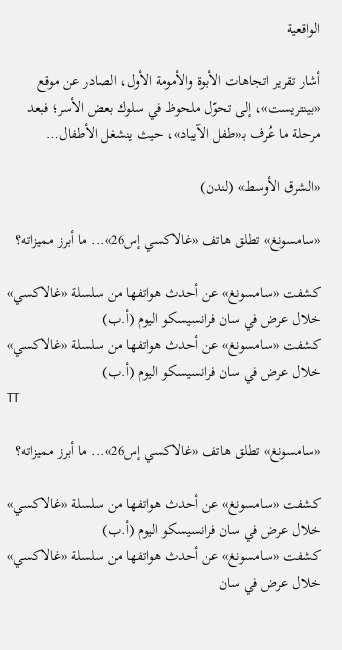الواقعية

أشار تقرير اتجاهات الأبوة والأمومة الأول، الصادر عن موقع «بينتريست»، إلى تحوّل ملحوظ في سلوك بعض الأسر؛ فبعد مرحلة ما عُرف بـ«طفل الآيباد»، حيث ينشغل الأطفال…

«الشرق الأوسط» (لندن)

«سامسونغ» تطلق هاتف «غالاكسي إس26»... ما أبرز مميزاته؟

كشفت «سامسونغ» عن أحدث هواتفها من سلسلة «غالاكسي» خلال عرض في سان فرانسيسكو اليوم (أ.ب)
كشفت «سامسونغ» عن أحدث هواتفها من سلسلة «غالاكسي» خلال عرض في سان فرانسيسكو اليوم (أ.ب)
TT

«سامسونغ» تطلق هاتف «غالاكسي إس26»... ما أبرز مميزاته؟

كشفت «سامسونغ» عن أحدث هواتفها من سلسلة «غالاكسي» خلال عرض في سان فرانسيسكو اليوم (أ.ب)
كشفت «سامسونغ» عن أحدث هواتفها من سلسلة «غالاكسي» خلال عرض في سان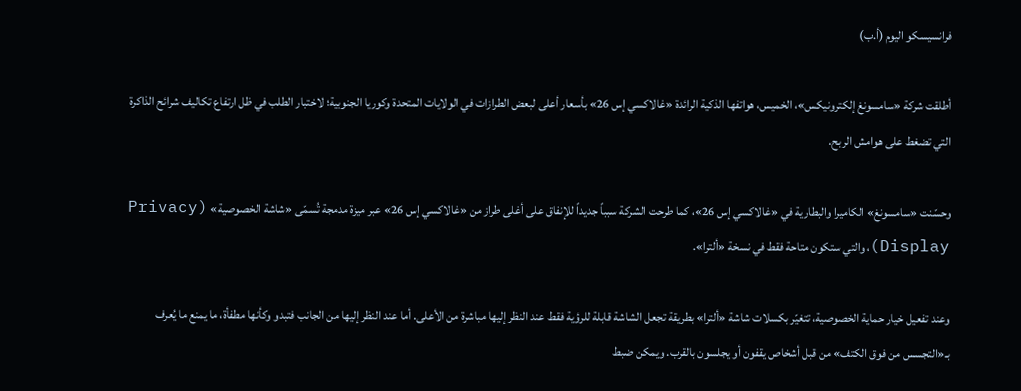فرانسيسكو اليوم (أ.ب)

أطلقت ‌شركة «سامسونغ إلكترونيكس»، الخميس، هواتفها الذكية الرائدة «غالاكسي إس 26» بأسعار أعلى لبعض الطرازات في الولايات المتحدة وكوريا الجنوبية؛ لاختبار الطلب في ظل ارتفاع تكاليف شرائح الذاكرة التي تضغط على هوامش الربح.

وحسّنت «سامسونغ» الكاميرا والبطارية في «غالاكسي إس 26»، كما طرحت الشركة سبباً جديداً للإنفاق على أغلى طراز من «غالاكسي إس 26» عبر ميزة مدمجة تُسمّى «شاشة الخصوصية» (Privacy Display)، والتي ستكون متاحة فقط في نسخة «ألترا».

وعند تفعيل خيار حماية الخصوصية، تتغيّر بكسلات شاشة «ألترا» بطريقة تجعل الشاشة قابلة للرؤية فقط عند النظر إليها مباشرة من الأعلى. أما عند النظر إليها من الجانب فتبدو وكأنها مطفأة، ما يمنع ما يُعرف بـ«التجسس من فوق الكتف» من قبل أشخاص يقفون أو يجلسون بالقرب. ويمكن ضبط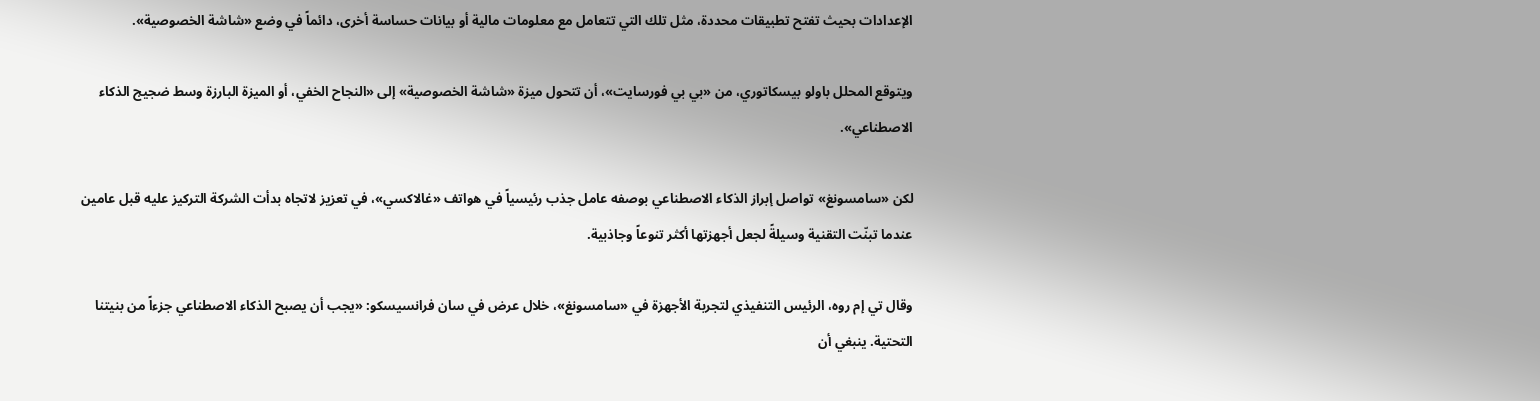الإعدادات بحيث تفتح تطبيقات محددة، مثل تلك التي تتعامل مع معلومات مالية أو بيانات حساسة أخرى، دائماً في وضع «شاشة الخصوصية».

ويتوقع المحلل باولو بيسكاتوري، من «بي بي فورسايت»، أن تتحول ميزة «شاشة الخصوصية» إلى «النجاح الخفي، أو الميزة البارزة وسط ضجيج الذكاء الاصطناعي».

لكن «سامسونغ» تواصل إبراز الذكاء الاصطناعي بوصفه عامل جذب رئيسياً في هواتف «غالاكسي»، في تعزيز لاتجاه بدأت الشركة التركيز عليه قبل عامين عندما تبنّت التقنية وسيلةً لجعل أجهزتها أكثر تنوعاً وجاذبية.

وقال تي إم روه، الرئيس التنفيذي لتجربة الأجهزة في «سامسونغ»، خلال عرض في سان فرانسيسكو: «يجب أن يصبح الذكاء الاصطناعي جزءاً من بنيتنا التحتية. ينبغي أن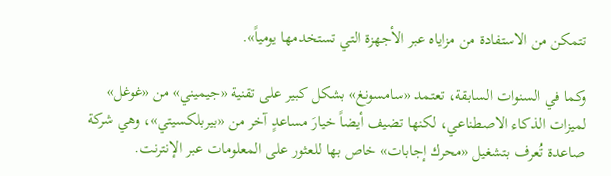تتمكن من الاستفادة من مزاياه عبر الأجهزة التي تستخدمها يومياً».

وكما في السنوات السابقة، تعتمد «سامسونغ» بشكل كبير على تقنية «جيميني» من «غوغل» لميزات الذكاء الاصطناعي، لكنها تضيف أيضاً خيارَ مساعدٍ آخر من «بيربلكسيتي»، وهي شركة صاعدة تُعرف بتشغيل «محرك إجابات» خاص بها للعثور على المعلومات عبر الإنترنت.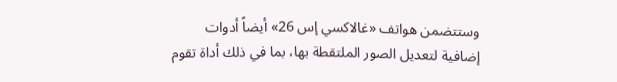وستتضمن هواتف «غالاكسي إس 26» أيضاً أدوات إضافية لتعديل الصور الملتقطة بها، بما في ذلك أداة تقوم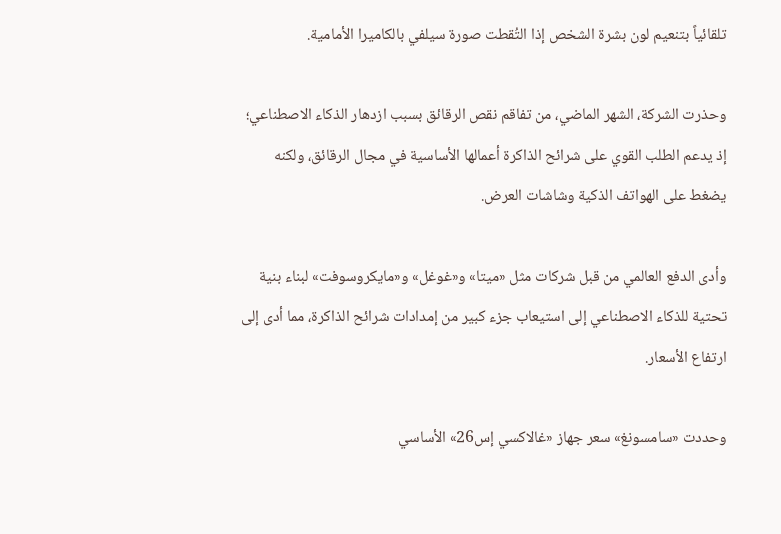تلقائياً بتنعيم لون بشرة الشخص إذا التُقطت صورة سيلفي بالكاميرا الأمامية.

وحذرت الشركة، الشهر الماضي، من تفاقم نقص الرقائق بسبب ازدهار الذكاء الاصطناعي؛ إذ يدعم الطلب القوي على شرائح الذاكرة أعمالها الأساسية في مجال الرقائق، ولكنه يضغط على الهواتف الذكية وشاشات العرض.

وأدى الدفع العالمي من قبل شركات ‌مثل «ميتا» و«غوغل» و«مايكروسوفت» لبناء بنية تحتية للذكاء الاصطناعي إلى استيعاب ‌جزء كبير من إمدادات شرائح الذاكرة، مما ‌أدى إلى ارتفاع الأسعار.

وحددت «سامسونغ» سعر جهاز «غالاكسي إس26» الأساسي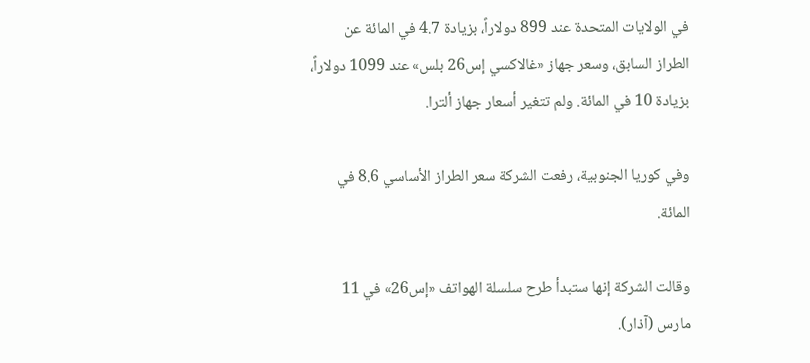في الولايات المتحدة عند 899 دولاراً، بزيادة 4.7 في المائة عن الطراز ‌السابق، وسعر جهاز «غالاكسي إس26 بلس» عند 1099 دولاراً، بزيادة 10 في المائة. ولم تتغير أسعار جهاز ألترا.

وفي كوريا الجنوبية، رفعت الشركة سعر الطراز الأساسي 8.6 في المائة.

وقالت الشركة إنها ستبدأ طرح سلسلة الهواتف «إس26» في 11 مارس (آذار).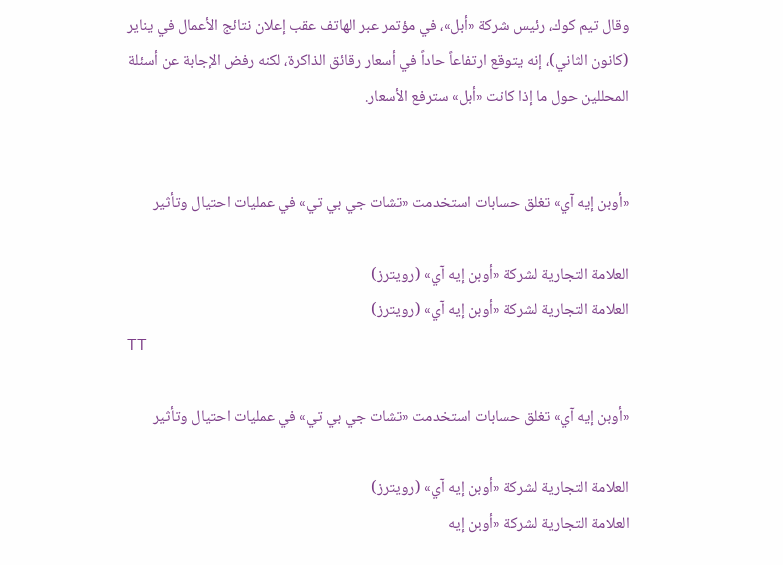وقال تيم كوك، رئيس شركة «أبل»، في مؤتمر عبر الهاتف عقب إعلان نتائج الأعمال في يناير (كانون الثاني)، إنه يتوقع ارتفاعاً حاداً في أسعار رقائق الذاكرة، لكنه رفض الإجابة عن أسئلة المحللين حول ما إذا كانت «أبل» سترفع الأسعار.


«أوبن إيه آي» تغلق حسابات استخدمت «تشات جي بي تي» في عمليات احتيال وتأثير

العلامة التجارية لشركة «أوبن إيه آي» (رويترز)
العلامة التجارية لشركة «أوبن إيه آي» (رويترز)
TT

«أوبن إيه آي» تغلق حسابات استخدمت «تشات جي بي تي» في عمليات احتيال وتأثير

العلامة التجارية لشركة «أوبن إيه آي» (رويترز)
العلامة التجارية لشركة «أوبن إيه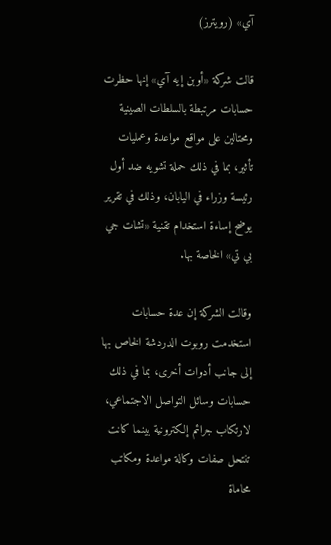آي» (رويترز)

قالت شركة «أوبن إيه آي» إنها حظرت حسابات مرتبطة بالسلطات الصينية ومحتالين على مواقع مواعدة وعمليات تأثير، بما في ذلك حملة تشويه ضد أول رئيسة وزراء في اليابان، وذلك في تقرير يوضح إساءة استخدام تقنية «تشات جي بي تي» الخاصة بها.

وقالت الشركة إن عدة حسابات استخدمت روبوت الدردشة الخاص بها إلى جانب أدوات أخرى، بما في ذلك حسابات وسائل التواصل الاجتماعي، لارتكاب ‌جرائم إلكترونية ‌بينما كانت تنتحل صفات وكالة ‌مواعدة ومكاتب محاماة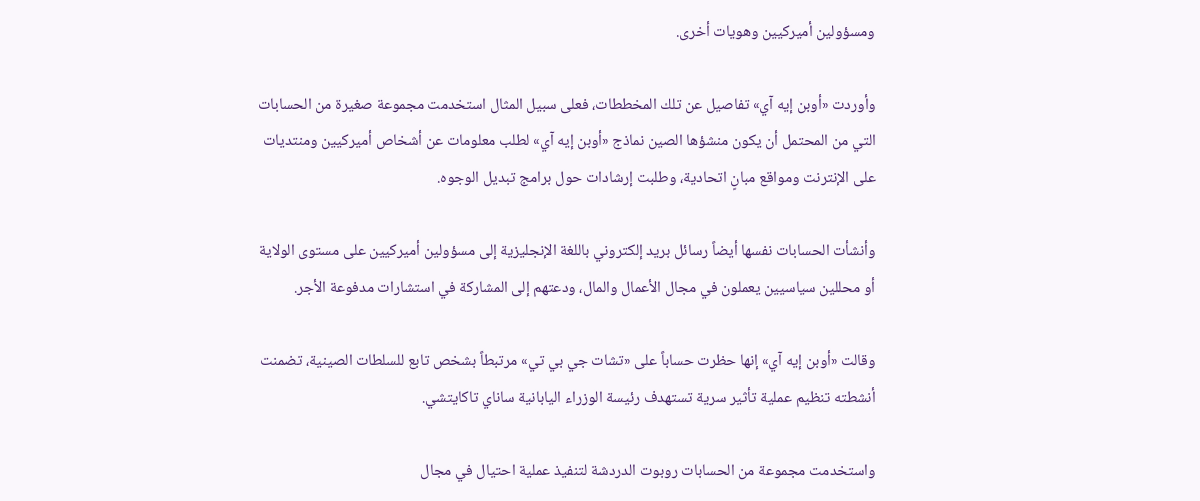ومسؤولين أميركيين وهويات أخرى.

وأوردت «أوبن إيه آي» تفاصيل عن تلك المخططات، فعلى سبيل المثال استخدمت مجموعة صغيرة من الحسابات التي من المحتمل أن يكون منشؤها الصين نماذج «أوبن إيه آي» لطلب معلومات عن أشخاص أميركيين ومنتديات على الإنترنت ومواقع مبانٍ اتحادية، وطلبت إرشادات حول ‌برامج تبديل الوجوه.

وأنشأت الحسابات ‌نفسها أيضاً رسائل بريد إلكتروني باللغة الإنجليزية إلى ‌مسؤولين أميركيين على مستوى الولاية أو ‌محللين سياسيين يعملون في مجال الأعمال والمال، ودعتهم إلى المشاركة في استشارات مدفوعة الأجر.

وقالت «أوبن إيه آي» إنها حظرت حساباً على «تشات جي بي تي» مرتبطاً بشخص تابع ‌للسلطات الصينية، تضمنت أنشطته تنظيم عملية تأثير سرية تستهدف رئيسة الوزراء اليابانية ساناي تاكايتشي.

واستخدمت مجموعة من الحسابات روبوت الدردشة لتنفيذ عملية احتيال في مجال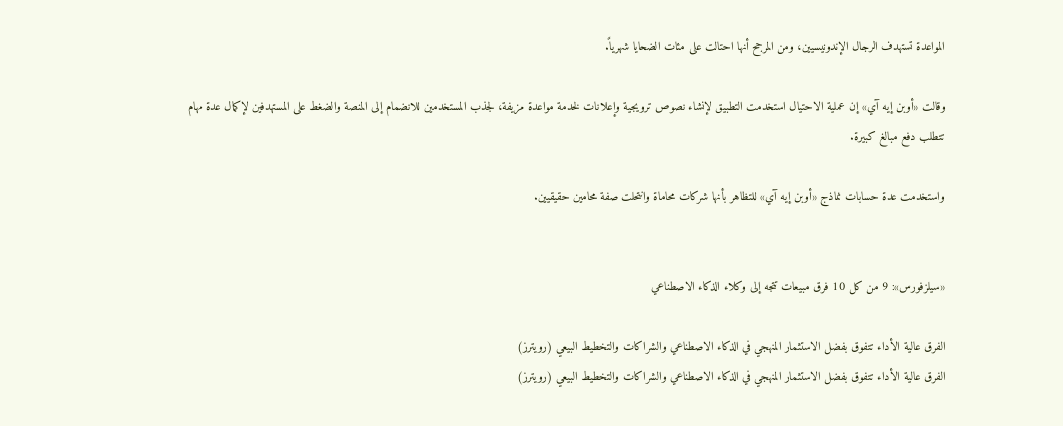المواعدة تستهدف الرجال الإندونيسيين، ومن المرجح أنها احتالت على مئات الضحايا شهرياً.

وقالت «أوبن إيه آي» إن عملية الاحتيال استخدمت التطبيق لإنشاء نصوص ترويجية وإعلانات لخدمة مواعدة مزيفة، لجذب المستخدمين للانضمام إلى المنصة والضغط على المستهدفين لإكمال عدة مهام تتطلب دفع مبالغ كبيرة.

واستخدمت عدة حسابات نماذج «أوبن إيه آي» للتظاهر بأنها شركات محاماة وانتحلت صفة محامين حقيقيين.


«سيلزفورس»: 9 من كل 10 فرق مبيعات تتجه إلى وكلاء الذكاء الاصطناعي

الفرق عالية الأداء تتفوق بفضل الاستثمار المنهجي في الذكاء الاصطناعي والشراكات والتخطيط البيعي (رويترز)
الفرق عالية الأداء تتفوق بفضل الاستثمار المنهجي في الذكاء الاصطناعي والشراكات والتخطيط البيعي (رويترز)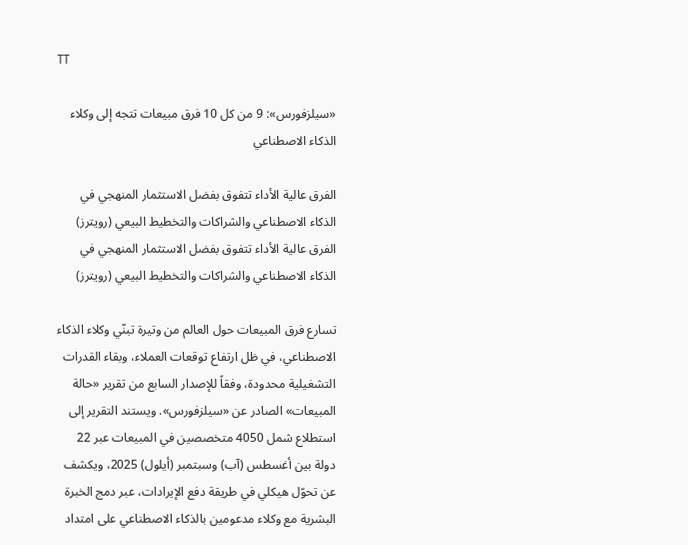TT

«سيلزفورس»: 9 من كل 10 فرق مبيعات تتجه إلى وكلاء الذكاء الاصطناعي

الفرق عالية الأداء تتفوق بفضل الاستثمار المنهجي في الذكاء الاصطناعي والشراكات والتخطيط البيعي (رويترز)
الفرق عالية الأداء تتفوق بفضل الاستثمار المنهجي في الذكاء الاصطناعي والشراكات والتخطيط البيعي (رويترز)

تسارع فرق المبيعات حول العالم من وتيرة تبنّي وكلاء الذكاء الاصطناعي، في ظل ارتفاع توقعات العملاء، وبقاء القدرات التشغيلية محدودة، وفقاً للإصدار السابع من تقرير «حالة المبيعات» الصادر عن «سيلزفورس». ويستند التقرير إلى استطلاع شمل 4050 متخصصين في المبيعات عبر 22 دولة بين أغسطس (آب) وسبتمبر (أيلول) 2025، ويكشف عن تحوّل هيكلي في طريقة دفع الإيرادات، عبر دمج الخبرة البشرية مع وكلاء مدعومين بالذكاء الاصطناعي على امتداد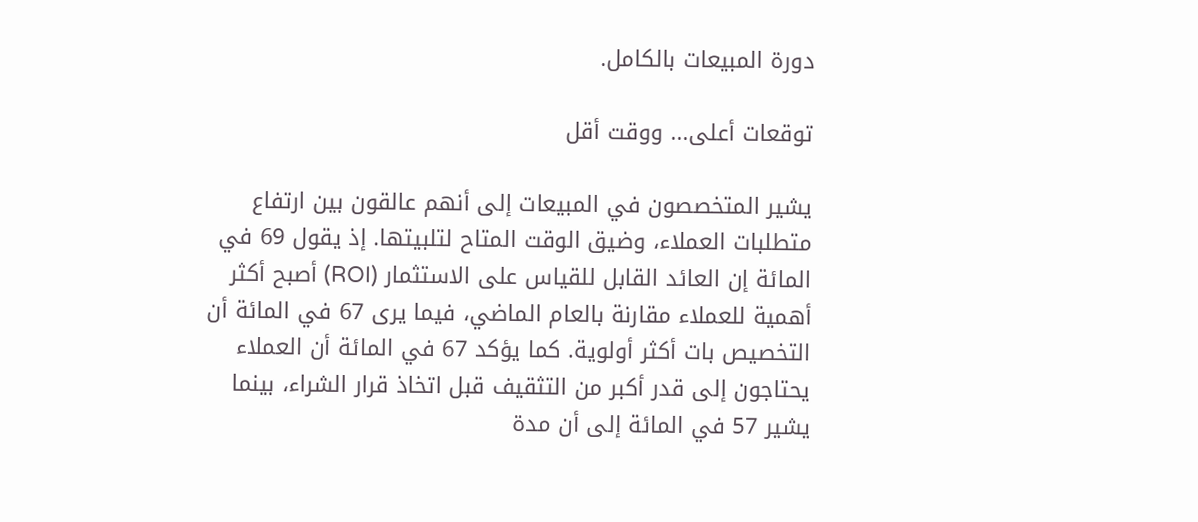دورة المبيعات بالكامل.

توقعات أعلى... ووقت أقل

يشير المتخصصون في المبيعات إلى أنهم عالقون بين ارتفاع متطلبات العملاء، وضيق الوقت المتاح لتلبيتها. إذ يقول 69 في المائة إن العائد القابل للقياس على الاستثمار (ROI) أصبح أكثر أهمية للعملاء مقارنة بالعام الماضي، فيما يرى 67 في المائة أن التخصيص بات أكثر أولوية. كما يؤكد 67 في المائة أن العملاء يحتاجون إلى قدر أكبر من التثقيف قبل اتخاذ قرار الشراء، بينما يشير 57 في المائة إلى أن مدة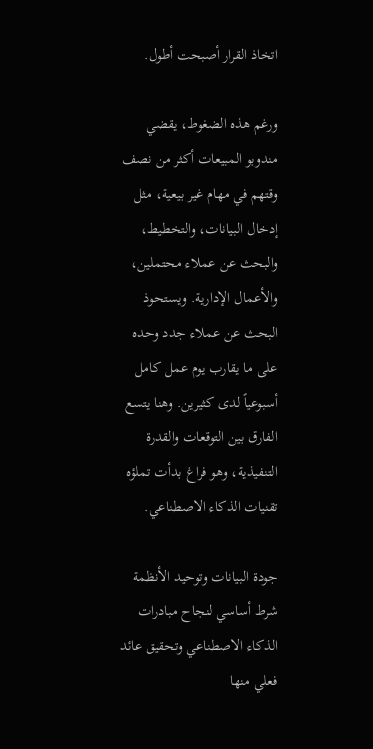اتخاذ القرار أصبحت أطول.

ورغم هذه الضغوط، يقضي مندوبو المبيعات أكثر من نصف وقتهم في مهام غير بيعية، مثل إدخال البيانات، والتخطيط، والبحث عن عملاء محتملين، والأعمال الإدارية. ويستحوذ البحث عن عملاء جدد وحده على ما يقارب يوم عمل كامل أسبوعياً لدى كثيرين. وهنا يتسع الفارق بين التوقعات والقدرة التنفيذية، وهو فراغ بدأت تملؤه تقنيات الذكاء الاصطناعي.

جودة البيانات وتوحيد الأنظمة شرط أساسي لنجاح مبادرات الذكاء الاصطناعي وتحقيق عائد فعلي منها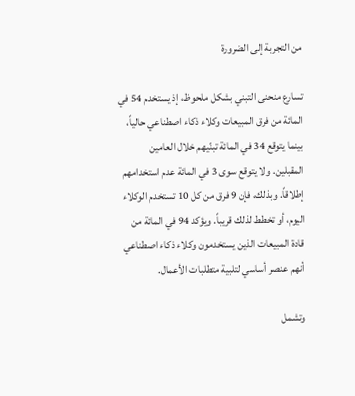من التجربة إلى الضرورة

تسارع منحنى التبني بشكل ملحوظ، إذ يستخدم 54 في المائة من فرق المبيعات وكلاء ذكاء اصطناعي حالياً، بينما يتوقع 34 في المائة تبنّيهم خلال العامين المقبلين. ولا يتوقع سوى 3 في المائة عدم استخدامهم إطلاقاً. وبذلك، فإن 9 فرق من كل 10 تستخدم الوكلاء اليوم، أو تخطط لذلك قريباً. ويؤكد 94 في المائة من قادة المبيعات الذين يستخدمون وكلاء ذكاء اصطناعي أنهم عنصر أساسي لتلبية متطلبات الأعمال.

وتشمل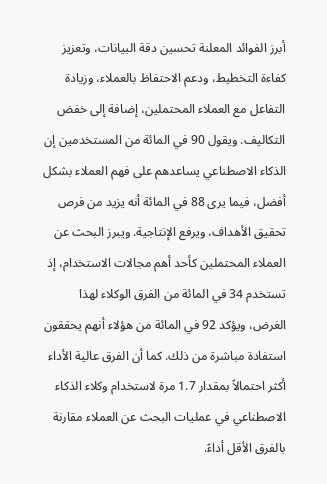أبرز الفوائد المعلنة تحسين دقة البيانات، وتعزيز كفاءة التخطيط، ودعم الاحتفاظ بالعملاء، وزيادة التفاعل مع العملاء المحتملين، إضافة إلى خفض التكاليف. ويقول 90 في المائة من المستخدمين إن الذكاء الاصطناعي يساعدهم على فهم العملاء بشكل أفضل، فيما يرى 88 في المائة أنه يزيد من فرص تحقيق الأهداف، ويرفع الإنتاجية. ويبرز البحث عن العملاء المحتملين كأحد أهم مجالات الاستخدام، إذ تستخدم 34 في المائة من الفرق الوكلاء لهذا الغرض، ويؤكد 92 في المائة من هؤلاء أنهم يحققون استفادة مباشرة من ذلك. كما أن الفرق عالية الأداء أكثر احتمالاً بمقدار 1.7 مرة لاستخدام وكلاء الذكاء الاصطناعي في عمليات البحث عن العملاء مقارنة بالفرق الأقل أداءً.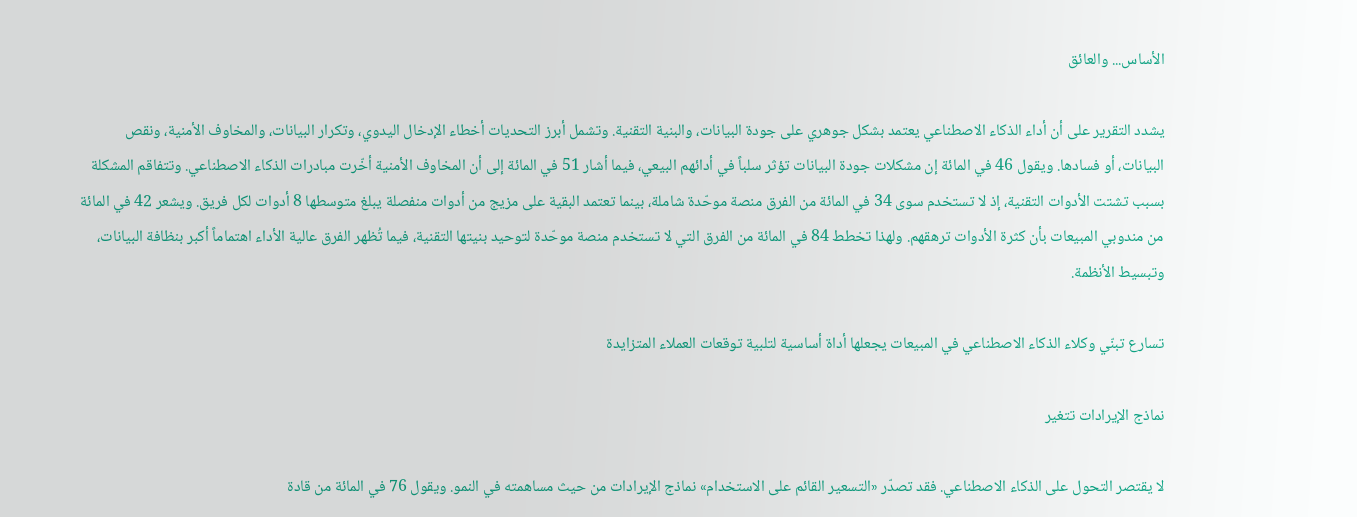الأساس... والعائق

يشدد التقرير على أن أداء الذكاء الاصطناعي يعتمد بشكل جوهري على جودة البيانات، والبنية التقنية. وتشمل أبرز التحديات أخطاء الإدخال اليدوي، وتكرار البيانات، والمخاوف الأمنية، ونقص البيانات، أو فسادها. ويقول 46 في المائة إن مشكلات جودة البيانات تؤثر سلباً في أدائهم البيعي، فيما أشار 51 في المائة إلى أن المخاوف الأمنية أخّرت مبادرات الذكاء الاصطناعي. وتتفاقم المشكلة بسبب تشتت الأدوات التقنية، إذ لا تستخدم سوى 34 في المائة من الفرق منصة موحّدة شاملة، بينما تعتمد البقية على مزيج من أدوات منفصلة يبلغ متوسطها 8 أدوات لكل فريق. ويشعر 42 في المائة من مندوبي المبيعات بأن كثرة الأدوات ترهقهم. ولهذا تخطط 84 في المائة من الفرق التي لا تستخدم منصة موحّدة لتوحيد بنيتها التقنية، فيما تُظهر الفرق عالية الأداء اهتماماً أكبر بنظافة البيانات، وتبسيط الأنظمة.

تسارع تبنّي وكلاء الذكاء الاصطناعي في المبيعات يجعلها أداة أساسية لتلبية توقعات العملاء المتزايدة

نماذج الإيرادات تتغير

لا يقتصر التحول على الذكاء الاصطناعي. فقد تصدّر «التسعير القائم على الاستخدام» نماذج الإيرادات من حيث مساهمته في النمو. ويقول 76 في المائة من قادة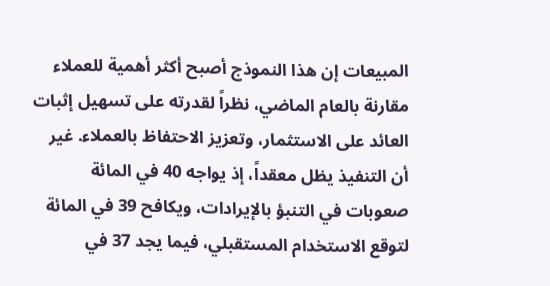المبيعات إن هذا النموذج أصبح أكثر أهمية للعملاء مقارنة بالعام الماضي، نظراً لقدرته على تسهيل إثبات العائد على الاستثمار، وتعزيز الاحتفاظ بالعملاء. غير أن التنفيذ يظل معقداً، إذ يواجه 40 في المائة صعوبات في التنبؤ بالإيرادات، ويكافح 39 في المائة لتوقع الاستخدام المستقبلي، فيما يجد 37 في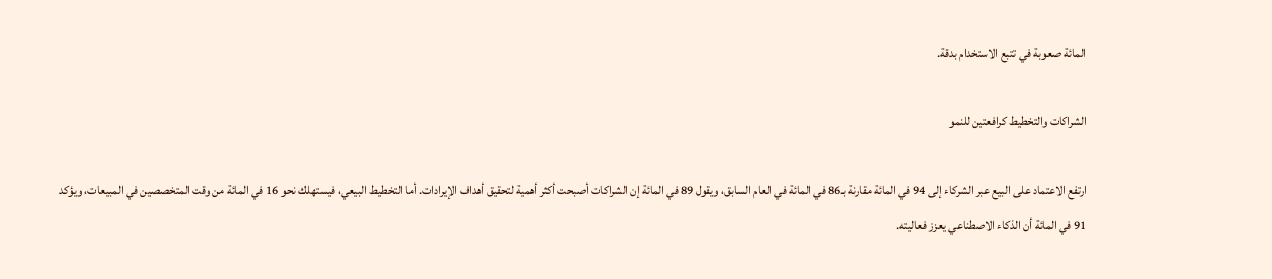المائة صعوبة في تتبع الاستخدام بدقة.

الشراكات والتخطيط كرافعتين للنمو

ارتفع الاعتماد على البيع عبر الشركاء إلى 94 في المائة مقارنة بـ86 في المائة في العام السابق، ويقول 89 في المائة إن الشراكات أصبحت أكثر أهمية لتحقيق أهداف الإيرادات. أما التخطيط البيعي، فيستهلك نحو 16 في المائة من وقت المتخصصين في المبيعات، ويؤكد 91 في المائة أن الذكاء الاصطناعي يعزز فعاليته.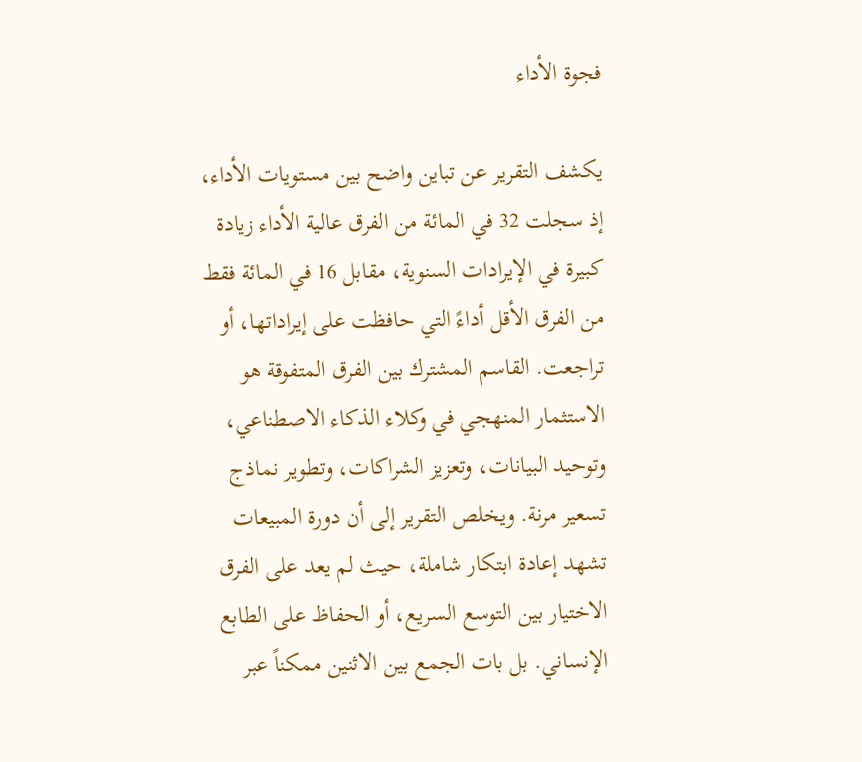فجوة الأداء

يكشف التقرير عن تباين واضح بين مستويات الأداء، إذ سجلت 32 في المائة من الفرق عالية الأداء زيادة كبيرة في الإيرادات السنوية، مقابل 16 في المائة فقط من الفرق الأقل أداءً التي حافظت على إيراداتها، أو تراجعت. القاسم المشترك بين الفرق المتفوقة هو الاستثمار المنهجي في وكلاء الذكاء الاصطناعي، وتوحيد البيانات، وتعزيز الشراكات، وتطوير نماذج تسعير مرنة. ويخلص التقرير إلى أن دورة المبيعات تشهد إعادة ابتكار شاملة، حيث لم يعد على الفرق الاختيار بين التوسع السريع، أو الحفاظ على الطابع الإنساني. بل بات الجمع بين الاثنين ممكناً عبر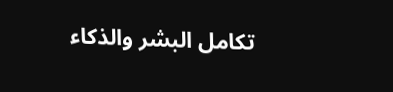تكامل البشر والذكاء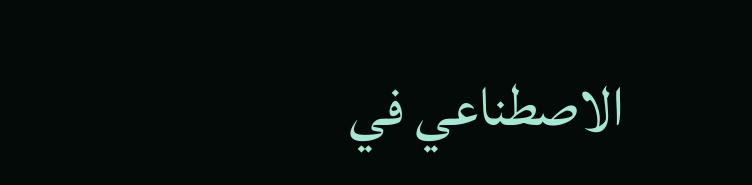الاصطناعي في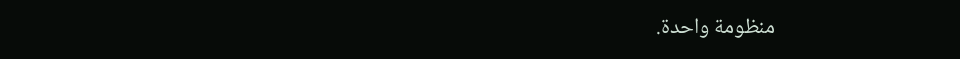منظومة واحدة.